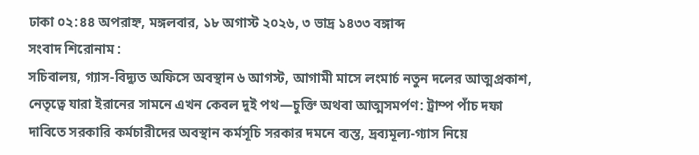ঢাকা ০২:৪৪ অপরাহ্ন, মঙ্গলবার, ১৮ অগাস্ট ২০২৬, ৩ ভাদ্র ১৪৩৩ বঙ্গাব্দ
সংবাদ শিরোনাম :
সচিবালয়, গ্যাস-বিদ্যুত অফিসে অবস্থান ৬ আগস্ট, আগামী মাসে লংমার্চ নতুন দলের আত্মপ্রকাশ, নেতৃত্বে যারা ইরানের সামনে এখন কেবল দুই পথ—চুক্তি অথবা আত্মসমর্পণ: ট্রাম্প পাঁচ দফা দাবিতে সরকারি কর্মচারীদের অবস্থান কর্মসূচি সরকার দমনে ব্যস্ত, দ্রব্যমূল্য-গ্যাস নিয়ে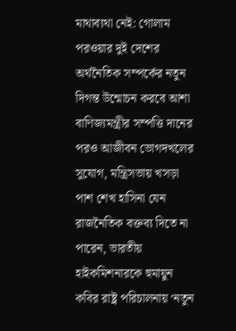মাথাব্যথা নেই: গোলাম পরওয়ার দুই দেশের অর্থনৈতিক সম্পর্কের নতুন দিগন্ত উন্মোচন করবে আশা বাণিজ্যমন্ত্রীর সম্পত্তি দানের পরও আজীবন ভোগদখলের সুযোগ, মন্ত্রিসভায় খসড়া পাশ শেখ হাসিনা যেন রাজনৈতিক বক্তব্য দিতে না পারেন, ভারতীয় হাইকমিশনারকে হুমায়ুন কবির রাষ্ট্র পরিচালনায় ‘নতুন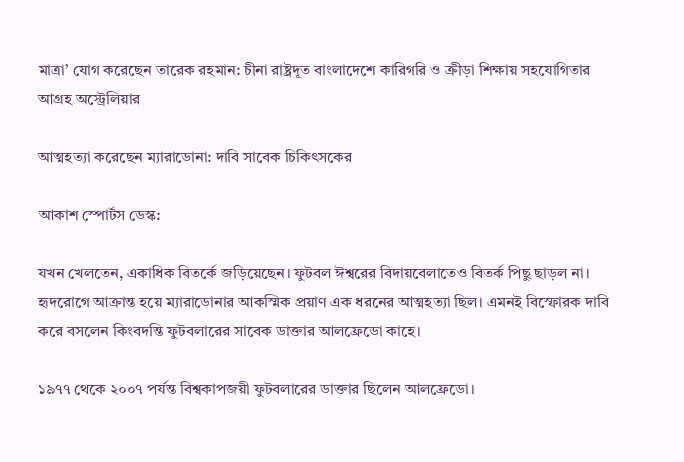মাত্রা’ যোগ করেছেন তারেক রহমান: চীনা রাষ্ট্রদূত বাংলাদেশে কারিগরি ও ক্রীড়া শিক্ষায় সহযোগিতার আগ্রহ অস্ট্রেলিয়ার

আত্মহত্যা করেছেন ম্যারাডোনা: দাবি সাবেক চিকিৎসকের

আকাশ স্পোর্টস ডেস্ক:

যখন খেলতেন, একাধিক বিতর্কে জড়িয়েছেন। ফুটবল ঈশ্বরের বিদায়বেলাতেও বিতর্ক পিছু ছাড়ল না। হৃদরোগে আক্রান্ত হয়ে ম্যারাডোনার আকস্মিক প্রয়াণ এক ধরনের আত্মহত্যা ছিল। এমনই বিস্ফোরক দাবি করে বসলেন কিংবদন্তি ফুটবলারের সাবেক ডাক্তার আলফ্রেডো কাহে।

১৯৭৭ থেকে ২০০৭ পর্যন্ত বিশ্বকাপজয়ী ফুটবলারের ডাক্তার ছিলেন আলফ্রেডো।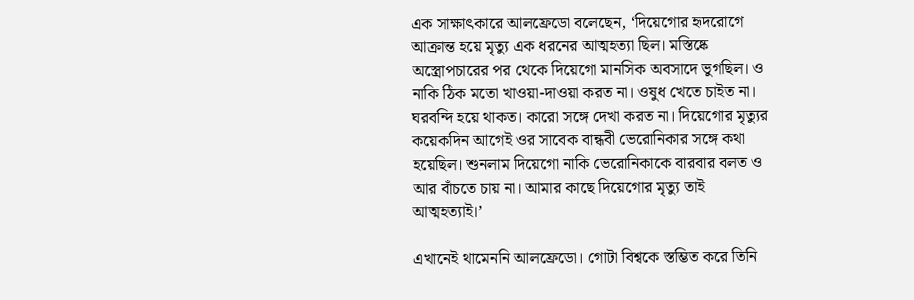এক সাক্ষাৎকারে আলফ্রেডো বলেছেন, ‘দিয়েগোর হৃদরোগে আক্রান্ত হয়ে মৃত্যু এক ধরনের আত্মহত্যা ছিল। মস্তিষ্কে অস্ত্রোপচারের পর থেকে দিয়েগো মানসিক অবসাদে ভুগছিল। ও নাকি ঠিক মতো খাওয়া-দাওয়া করত না। ওষুধ খেতে চাইত না। ঘরবন্দি হয়ে থাকত। কারো সঙ্গে দেখা করত না। দিয়েগোর মৃত্যুর কয়েকদিন আগেই ওর সাবেক বান্ধবী ভেরোনিকার সঙ্গে কথা হয়েছিল। শুনলাম দিয়েগো নাকি ভেরোনিকাকে বারবার বলত ও আর বাঁচতে চায় না। আমার কাছে দিয়েগোর মৃত্যু তাই আত্মহত্যাই।’

এখানেই থামেননি আলফ্রেডো। গোটা বিশ্বকে স্তম্ভিত করে তিনি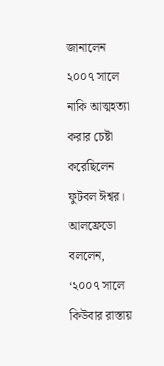জানালেন ২০০৭ সালে নাকি আত্মহত্যা করার চেষ্টা করেছিলেন ফুটবল ঈশ্বর। আলফ্রেডো বললেন, ‘২০০৭ সালে কিউবার রাস্তায়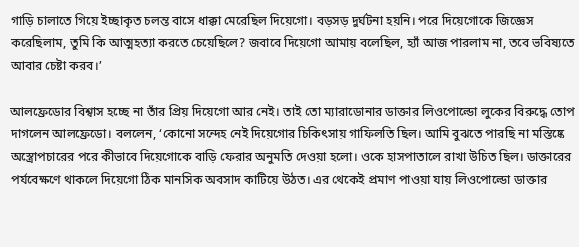গাড়ি চালাতে গিয়ে ইচ্ছাকৃত চলন্ত বাসে ধাক্কা মেরেছিল দিয়েগো। বড়সড় দুর্ঘটনা হয়নি। পরে দিয়েগোকে জিজ্ঞেস করেছিলাম, তুমি কি আত্মহত্যা করতে চেয়েছিলে? জবাবে দিয়েগো আমায় বলেছিল, হ্যাঁ আজ পারলাম না, তবে ভবিষ্যতে আবার চেষ্টা করব।’

আলফ্রেডোর বিশ্বাস হচ্ছে না তাঁর প্রিয় দিয়েগো আর নেই। তাই তো ম্যারাডোনার ডাক্তার লিওপোল্ডো লুকের বিরুদ্ধে তোপ দাগলেন আলফ্রেডো। বললেন, ‘কোনো সন্দেহ নেই দিয়েগোর চিকিৎসায় গাফিলতি ছিল। আমি বুঝতে পারছি না মস্তিষ্কে অস্ত্রোপচারের পরে কীভাবে দিয়েগোকে বাড়ি ফেরার অনুমতি দেওয়া হলো। ওকে হাসপাতালে রাখা উচিত ছিল। ডাক্তারের পর্যবেক্ষণে থাকলে দিয়েগো ঠিক মানসিক অবসাদ কাটিয়ে উঠত। এর থেকেই প্রমাণ পাওয়া যায় লিওপোল্ডো ডাক্তার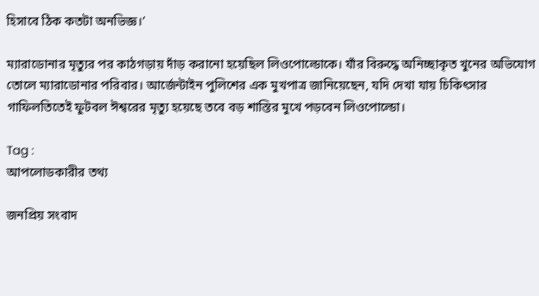হিসাবে ঠিক কতটা অনভিজ্ঞ।’

ম্যারাডোনার মৃত্যুর পর কাঠগড়ায় দাঁড় করানো হয়েছিল লিওপোল্ডোকে। যাঁর বিরুদ্ধে অনিচ্ছাকৃত খুনের অভিযোগ তোলে ম্যারাডোনার পরিবার। আর্জেন্টাইন পুলিশের এক মুখপাত্র জানিয়েছেন, যদি দেখা যায় চিকিৎসার গাফিলতিতেই ফুটবল ঈশ্বরের মৃত্যু হয়েছে তবে বড় শাস্তির মুখে পড়বেন লিওপোল্ডো।

Tag :
আপলোডকারীর তথ্য

জনপ্রিয় সংবাদ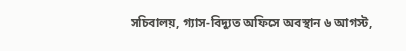সচিবালয়, গ্যাস-বিদ্যুত অফিসে অবস্থান ৬ আগস্ট,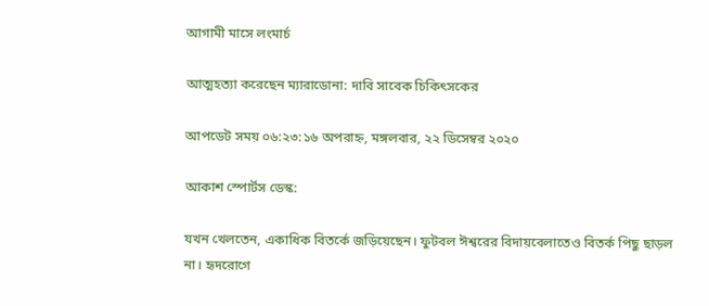আগামী মাসে লংমার্চ

আত্মহত্যা করেছেন ম্যারাডোনা: দাবি সাবেক চিকিৎসকের

আপডেট সময় ০৬:২৩:১৬ অপরাহ্ন, মঙ্গলবার, ২২ ডিসেম্বর ২০২০

আকাশ স্পোর্টস ডেস্ক:

যখন খেলতেন, একাধিক বিতর্কে জড়িয়েছেন। ফুটবল ঈশ্বরের বিদায়বেলাতেও বিতর্ক পিছু ছাড়ল না। হৃদরোগে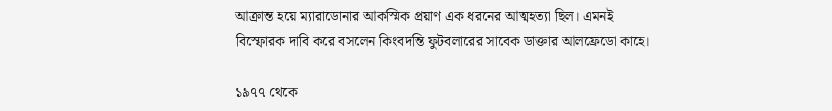আক্রান্ত হয়ে ম্যারাডোনার আকস্মিক প্রয়াণ এক ধরনের আত্মহত্যা ছিল। এমনই বিস্ফোরক দাবি করে বসলেন কিংবদন্তি ফুটবলারের সাবেক ডাক্তার আলফ্রেডো কাহে।

১৯৭৭ থেকে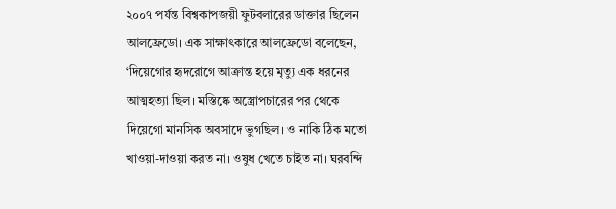২০০৭ পর্যন্ত বিশ্বকাপজয়ী ফুটবলারের ডাক্তার ছিলেন আলফ্রেডো। এক সাক্ষাৎকারে আলফ্রেডো বলেছেন, ‘দিয়েগোর হৃদরোগে আক্রান্ত হয়ে মৃত্যু এক ধরনের আত্মহত্যা ছিল। মস্তিষ্কে অস্ত্রোপচারের পর থেকে দিয়েগো মানসিক অবসাদে ভুগছিল। ও নাকি ঠিক মতো খাওয়া-দাওয়া করত না। ওষুধ খেতে চাইত না। ঘরবন্দি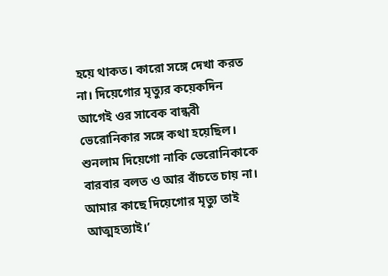হয়ে থাকত। কারো সঙ্গে দেখা করত না। দিয়েগোর মৃত্যুর কয়েকদিন আগেই ওর সাবেক বান্ধবী ভেরোনিকার সঙ্গে কথা হয়েছিল। শুনলাম দিয়েগো নাকি ভেরোনিকাকে বারবার বলত ও আর বাঁচতে চায় না। আমার কাছে দিয়েগোর মৃত্যু তাই আত্মহত্যাই।’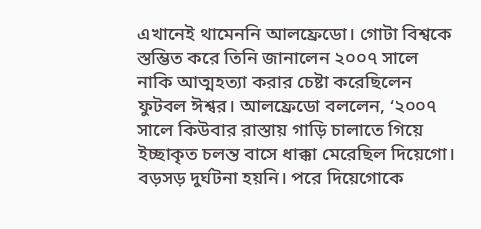এখানেই থামেননি আলফ্রেডো। গোটা বিশ্বকে স্তম্ভিত করে তিনি জানালেন ২০০৭ সালে নাকি আত্মহত্যা করার চেষ্টা করেছিলেন ফুটবল ঈশ্বর। আলফ্রেডো বললেন, ‘২০০৭ সালে কিউবার রাস্তায় গাড়ি চালাতে গিয়ে ইচ্ছাকৃত চলন্ত বাসে ধাক্কা মেরেছিল দিয়েগো। বড়সড় দুর্ঘটনা হয়নি। পরে দিয়েগোকে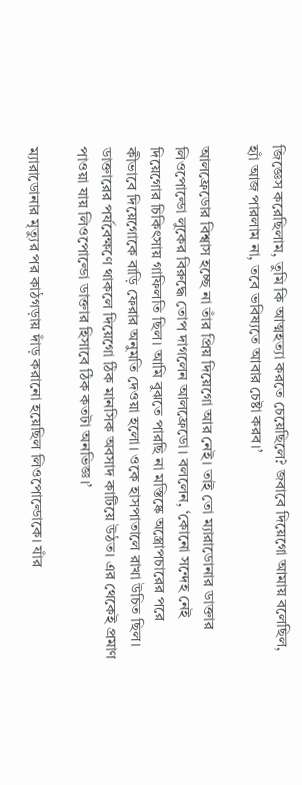জিজ্ঞেস করেছিলাম, তুমি কি আত্মহত্যা করতে চেয়েছিলে? জবাবে দিয়েগো আমায় বলেছিল, হ্যাঁ আজ পারলাম না, তবে ভবিষ্যতে আবার চেষ্টা করব।’

আলফ্রেডোর বিশ্বাস হচ্ছে না তাঁর প্রিয় দিয়েগো আর নেই। তাই তো ম্যারাডোনার ডাক্তার লিওপোল্ডো লুকের বিরুদ্ধে তোপ দাগলেন আলফ্রেডো। বললেন, ‘কোনো সন্দেহ নেই দিয়েগোর চিকিৎসায় গাফিলতি ছিল। আমি বুঝতে পারছি না মস্তিষ্কে অস্ত্রোপচারের পরে কীভাবে দিয়েগোকে বাড়ি ফেরার অনুমতি দেওয়া হলো। ওকে হাসপাতালে রাখা উচিত ছিল। ডাক্তারের পর্যবেক্ষণে থাকলে দিয়েগো ঠিক মানসিক অবসাদ কাটিয়ে উঠত। এর থেকেই প্রমাণ পাওয়া যায় লিওপোল্ডো ডাক্তার হিসাবে ঠিক কতটা অনভিজ্ঞ।’

ম্যারাডোনার মৃত্যুর পর কাঠগড়ায় দাঁড় করানো হয়েছিল লিওপোল্ডোকে। যাঁর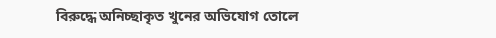বিরুদ্ধে অনিচ্ছাকৃত খুনের অভিযোগ তোলে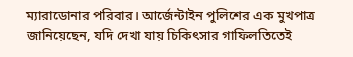ম্যারাডোনার পরিবার। আর্জেন্টাইন পুলিশের এক মুখপাত্র জানিয়েছেন, যদি দেখা যায় চিকিৎসার গাফিলতিতেই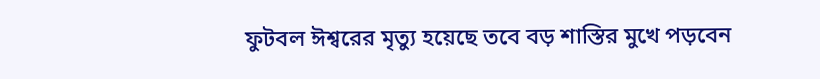ফুটবল ঈশ্বরের মৃত্যু হয়েছে তবে বড় শাস্তির মুখে পড়বেন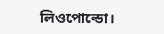লিওপোল্ডো।